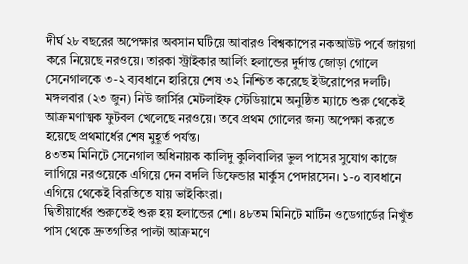দীর্ঘ ২৮ বছরের অপেক্ষার অবসান ঘটিয়ে আবারও বিশ্বকাপের নকআউট পর্বে জায়গা করে নিয়েছে নরওয়ে। তারকা স্ট্রাইকার আর্লিং হলান্ডের দুর্দান্ত জোড়া গোলে সেনেগালকে ৩-২ ব্যবধানে হারিয়ে শেষ ৩২ নিশ্চিত করেছে ইউরোপের দলটি।
মঙ্গলবার (২৩ জুন) নিউ জার্সির মেটলাইফ স্টেডিয়ামে অনুষ্ঠিত ম্যাচে শুরু থেকেই আক্রমণাত্মক ফুটবল খেলেছে নরওয়ে। তবে প্রথম গোলের জন্য অপেক্ষা করতে হয়েছে প্রথমার্ধের শেষ মুহূর্ত পর্যন্ত।
৪৩তম মিনিটে সেনেগাল অধিনায়ক কালিদু কুলিবালির ভুল পাসের সুযোগ কাজে লাগিয়ে নরওয়েকে এগিয়ে দেন বদলি ডিফেন্ডার মার্কুস পেদারসেন। ১-০ ব্যবধানে এগিয়ে থেকেই বিরতিতে যায় ভাইকিংরা।
দ্বিতীয়ার্ধের শুরুতেই শুরু হয় হলান্ডের শো। ৪৮তম মিনিটে মার্টিন ওডেগার্ডের নিখুঁত পাস থেকে দ্রুতগতির পাল্টা আক্রমণে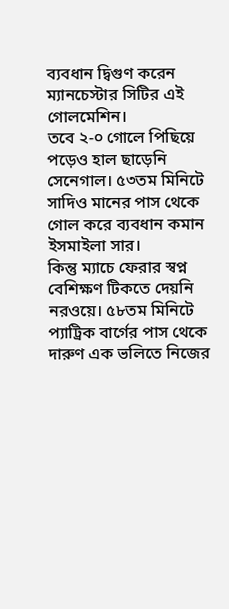ব্যবধান দ্বিগুণ করেন ম্যানচেস্টার সিটির এই গোলমেশিন।
তবে ২-০ গোলে পিছিয়ে পড়েও হাল ছাড়েনি সেনেগাল। ৫৩তম মিনিটে সাদিও মানের পাস থেকে গোল করে ব্যবধান কমান ইসমাইলা সার।
কিন্তু ম্যাচে ফেরার স্বপ্ন বেশিক্ষণ টিকতে দেয়নি নরওয়ে। ৫৮তম মিনিটে প্যাট্রিক বার্গের পাস থেকে দারুণ এক ভলিতে নিজের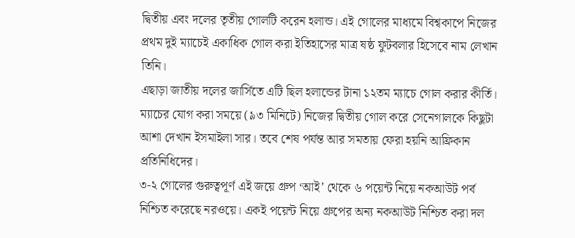দ্বিতীয় এবং দলের তৃতীয় গোলটি করেন হলান্ড। এই গোলের মাধ্যমে বিশ্বকাপে নিজের প্রথম দুই ম্যাচেই একাধিক গোল করা ইতিহাসের মাত্র ষষ্ঠ ফুটবলার হিসেবে নাম লেখান তিনি।
এছাড়া জাতীয় দলের জার্সিতে এটি ছিল হলান্ডের টানা ১২তম ম্যাচে গোল করার কীর্তি।
ম্যাচের যোগ করা সময়ে (৯৩ মিনিটে) নিজের দ্বিতীয় গোল করে সেনেগালকে কিছুটা আশা দেখান ইসমাইলা সার। তবে শেষ পর্যন্ত আর সমতায় ফেরা হয়নি আফ্রিকান প্রতিনিধিদের।
৩-২ গোলের গুরুত্বপূর্ণ এই জয়ে গ্রুপ ‘আই’ থেকে ৬ পয়েন্ট নিয়ে নকআউট পর্ব নিশ্চিত করেছে নরওয়ে। একই পয়েন্ট নিয়ে গ্রুপের অন্য নকআউট নিশ্চিত করা দল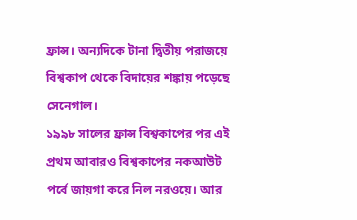ফ্রান্স। অন্যদিকে টানা দ্বিতীয় পরাজয়ে বিশ্বকাপ থেকে বিদায়ের শঙ্কায় পড়েছে সেনেগাল।
১৯৯৮ সালের ফ্রান্স বিশ্বকাপের পর এই প্রথম আবারও বিশ্বকাপের নকআউট পর্বে জায়গা করে নিল নরওয়ে। আর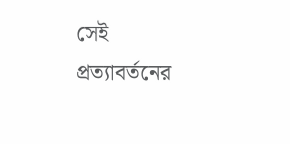সেই প্রত্যাবর্তনের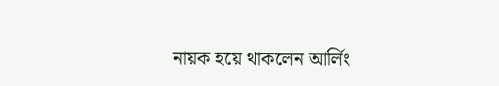নায়ক হয়ে থাকলেন আর্লিং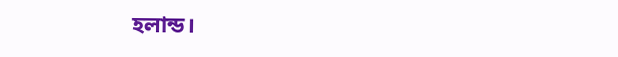হলান্ড।